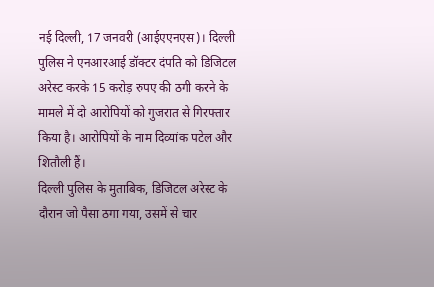नई दिल्ली, 17 जनवरी (आईएएनएस)। दिल्ली पुलिस ने एनआरआई डॉक्टर दंपति को डिजिटल अरेस्ट करके 15 करोड़ रुपए की ठगी करने के मामले में दो आरोपियों को गुजरात से गिरफ्तार किया है। आरोपियों के नाम दिव्यांक पटेल और शितौली हैं।
दिल्ली पुलिस के मुताबिक, डिजिटल अरेस्ट के दौरान जो पैसा ठगा गया, उसमें से चार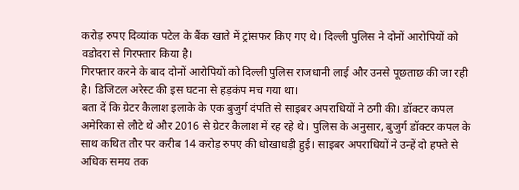करोड़ रुपए दिव्यांक पटेल के बैंक खाते में ट्रांसफर किए गए थे। दिल्ली पुलिस ने दोनों आरोपियों को वडोदरा से गिरफ्तार किया है।
गिरफ्तार करने के बाद दोनों आरोपियों को दिल्ली पुलिस राजधानी लाई और उनसे पूछताछ की जा रही है। डिजिटल अरेस्ट की इस घटना से हड़कंप मच गया था।
बता दें कि ग्रेटर कैलाश इलाके के एक बुजुर्ग दंपति से साइबर अपराधियों ने ठगी की। डॉक्टर कपल अमेरिका से लौटे थे और 2016 से ग्रेटर कैलाश में रह रहे थे। पुलिस के अनुसार, बुजुर्ग डॉक्टर कपल के साथ कथित तौर पर करीब 14 करोड़ रुपए की धोखाधड़ी हुई। साइबर अपराधियों ने उन्हें दो हफ्ते से अधिक समय तक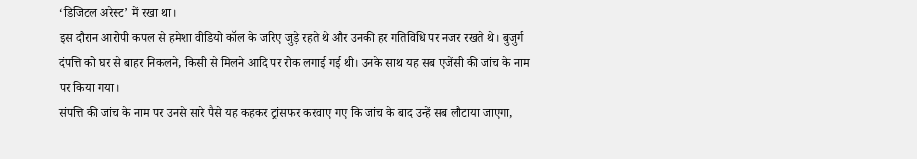‘डिजिटल अरेस्ट’ में रखा था।
इस दौरान आरोपी कपल से हमेशा वीडियो कॉल के जरिए जुड़े रहते थे और उनकी हर गतिविधि पर नजर रखते थे। बुजुर्ग दंपत्ति को घर से बाहर निकलने, किसी से मिलने आदि पर रोक लगाई गई थी। उनके साथ यह सब एजेंसी की जांच के नाम पर किया गया।
संपत्ति की जांच के नाम पर उनसे सारे पैसे यह कहकर ट्रांसफर करवाए गए कि जांच के बाद उन्हें सब लौटाया जाएगा,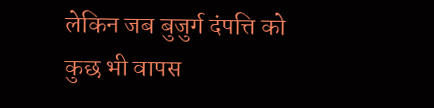लेकिन जब बुजुर्ग दंपत्ति को कुछ भी वापस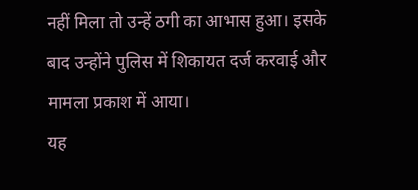नहीं मिला तो उन्हें ठगी का आभास हुआ। इसके बाद उन्होंने पुलिस में शिकायत दर्ज करवाई और मामला प्रकाश में आया।
यह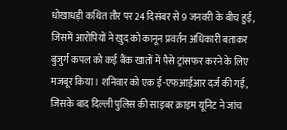धोखाधड़ी कथित तौर पर 24 दिसंबर से 9 जनवरी के बीच हुई, जिसमें आरोपियों ने खुद को कानून प्रवर्तन अधिकारी बताकर बुजुर्ग कपल को कई बैंक खातों में पैसे ट्रांसफर करने के लिए मजबूर किया। शनिवार को एक ई-एफआईआर दर्ज की गई, जिसके बाद दिल्ली पुलिस की साइबर क्राइम यूनिट ने जांच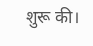शुरू की।